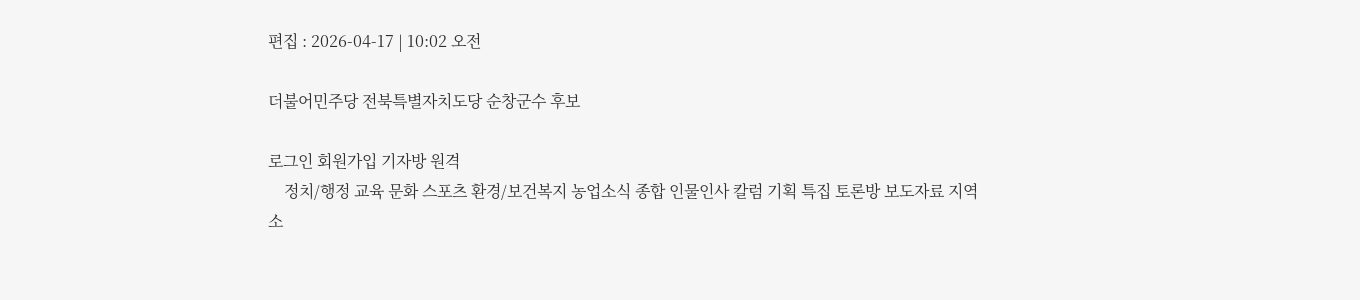편집 : 2026-04-17 | 10:02 오전

더불어민주당 전북특별자치도당 순창군수 후보

로그인 회원가입 기자방 원격
    정치/행정 교육 문화 스포츠 환경/보건복지 농업소식 종합 인물인사 칼럼 기획 특집 토론방 보도자료 지역소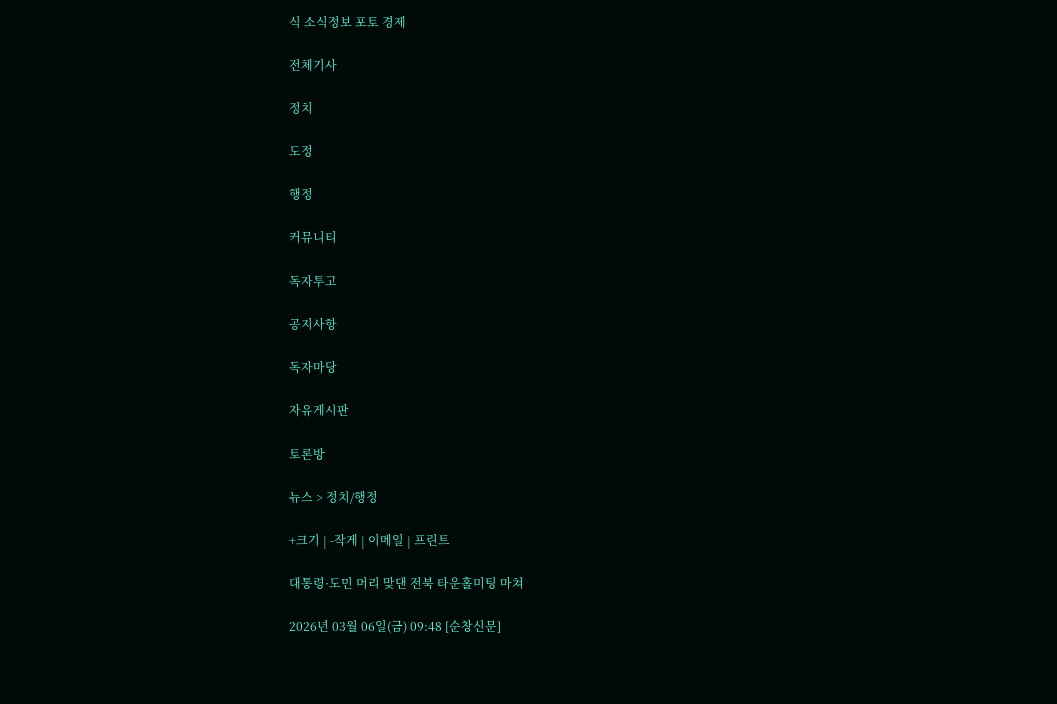식 소식정보 포토 경제

전체기사

정치

도정

행정

커뮤니티

독자투고

공지사항

독자마당

자유게시판

토론방

뉴스 > 정치/행정

+크기 | -작게 | 이메일 | 프린트

대통령·도민 머리 맞댄 전북 타운홀미팅 마쳐

2026년 03월 06일(금) 09:48 [순창신문]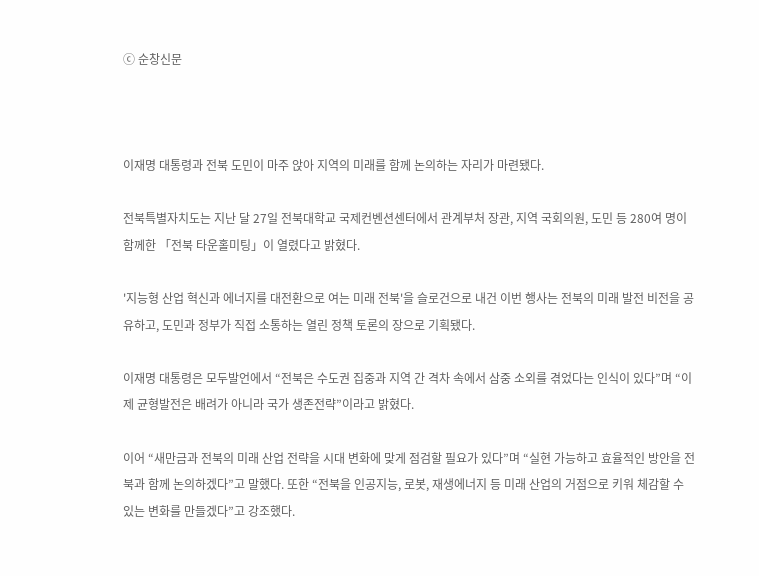ⓒ 순창신문



이재명 대통령과 전북 도민이 마주 앉아 지역의 미래를 함께 논의하는 자리가 마련됐다.

전북특별자치도는 지난 달 27일 전북대학교 국제컨벤션센터에서 관계부처 장관, 지역 국회의원, 도민 등 280여 명이 함께한 「전북 타운홀미팅」이 열렸다고 밝혔다.

'지능형 산업 혁신과 에너지를 대전환으로 여는 미래 전북'을 슬로건으로 내건 이번 행사는 전북의 미래 발전 비전을 공유하고, 도민과 정부가 직접 소통하는 열린 정책 토론의 장으로 기획됐다.

이재명 대통령은 모두발언에서 “전북은 수도권 집중과 지역 간 격차 속에서 삼중 소외를 겪었다는 인식이 있다”며 “이제 균형발전은 배려가 아니라 국가 생존전략”이라고 밝혔다.

이어 “새만금과 전북의 미래 산업 전략을 시대 변화에 맞게 점검할 필요가 있다”며 “실현 가능하고 효율적인 방안을 전북과 함께 논의하겠다”고 말했다. 또한 “전북을 인공지능, 로봇, 재생에너지 등 미래 산업의 거점으로 키워 체감할 수 있는 변화를 만들겠다”고 강조했다.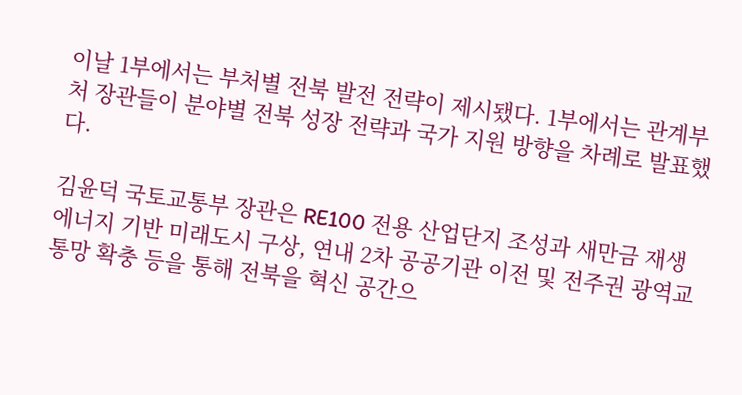이날 1부에서는 부처별 전북 발전 전략이 제시됐다. 1부에서는 관계부처 장관들이 분야별 전북 성장 전략과 국가 지원 방향을 차례로 발표했다.

김윤덕 국토교통부 장관은 RE100 전용 산업단지 조성과 새만금 재생에너지 기반 미래도시 구상, 연내 2차 공공기관 이전 및 전주권 광역교통망 확충 등을 통해 전북을 혁신 공간으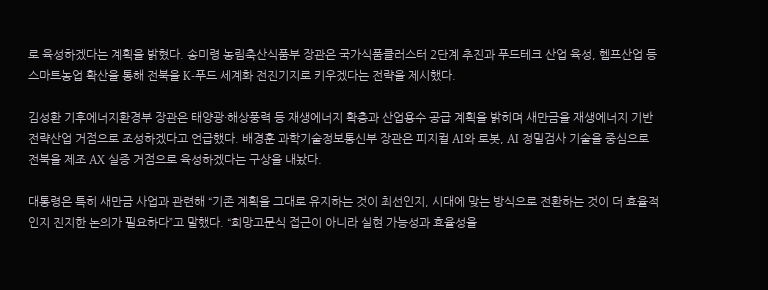로 육성하겠다는 계획을 밝혔다. 송미령 농림축산식품부 장관은 국가식품클러스터 2단계 추진과 푸드테크 산업 육성, 헴프산업 등 스마트농업 확산을 통해 전북을 K-푸드 세계화 전진기지로 키우겠다는 전략을 제시했다.

김성환 기후에너지환경부 장관은 태양광·해상풍력 등 재생에너지 확충과 산업용수 공급 계획을 밝히며 새만금을 재생에너지 기반 전략산업 거점으로 조성하겠다고 언급했다. 배경훈 과학기술정보통신부 장관은 피지컬 AI와 로봇, AI 정밀검사 기술을 중심으로 전북을 제조 AX 실증 거점으로 육성하겠다는 구상을 내놨다.

대통령은 특히 새만금 사업과 관련해 “기존 계획을 그대로 유지하는 것이 최선인지, 시대에 맞는 방식으로 전환하는 것이 더 효율적인지 진지한 논의가 필요하다”고 말했다. “희망고문식 접근이 아니라 실현 가능성과 효율성을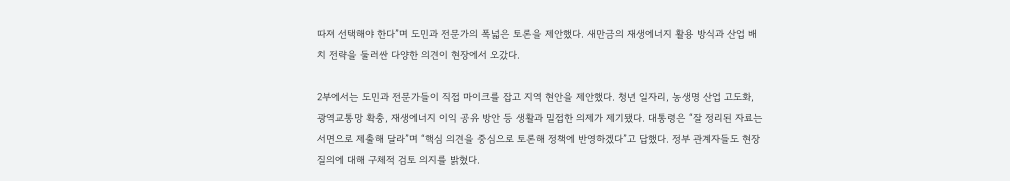따져 선택해야 한다”며 도민과 전문가의 폭넓은 토론을 제안했다. 새만금의 재생에너지 활용 방식과 산업 배치 전략을 둘러싼 다양한 의견이 현장에서 오갔다.

2부에서는 도민과 전문가들이 직접 마이크를 잡고 지역 현안을 제안했다. 청년 일자리, 농생명 산업 고도화, 광역교통망 확충, 재생에너지 이익 공유 방안 등 생활과 밀접한 의제가 제기됐다. 대통령은 “잘 정리된 자료는 서면으로 제출해 달라”며 “핵심 의견을 중심으로 토론해 정책에 반영하겠다”고 답했다. 정부 관계자들도 현장 질의에 대해 구체적 검토 의지를 밝혔다.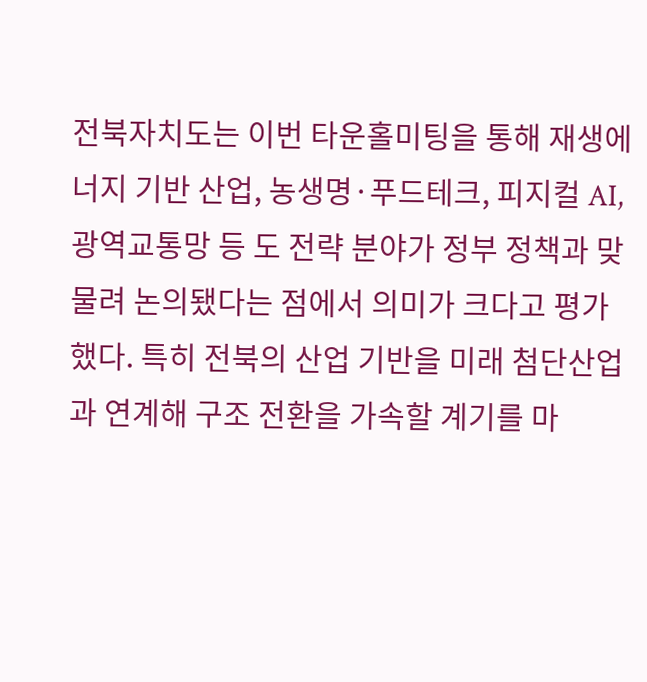전북자치도는 이번 타운홀미팅을 통해 재생에너지 기반 산업, 농생명·푸드테크, 피지컬 AI, 광역교통망 등 도 전략 분야가 정부 정책과 맞물려 논의됐다는 점에서 의미가 크다고 평가했다. 특히 전북의 산업 기반을 미래 첨단산업과 연계해 구조 전환을 가속할 계기를 마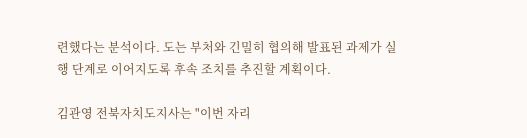련했다는 분석이다. 도는 부처와 긴밀히 협의해 발표된 과제가 실행 단계로 이어지도록 후속 조치를 추진할 계획이다.

김관영 전북자치도지사는 "이번 자리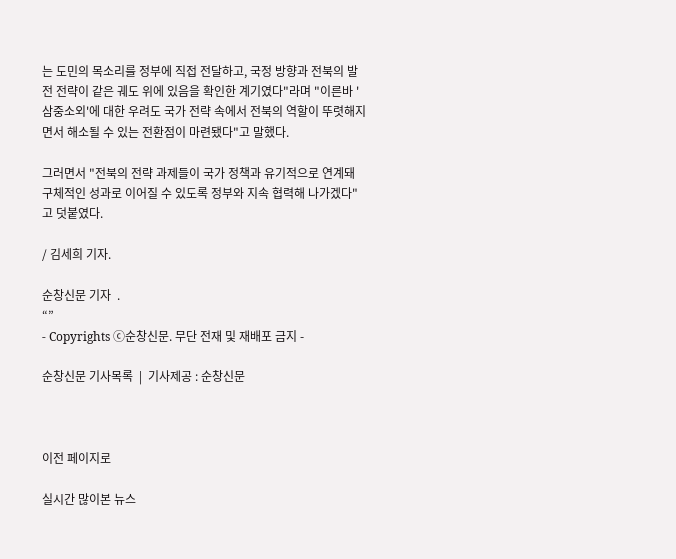는 도민의 목소리를 정부에 직접 전달하고, 국정 방향과 전북의 발전 전략이 같은 궤도 위에 있음을 확인한 계기였다"라며 "이른바 '삼중소외'에 대한 우려도 국가 전략 속에서 전북의 역할이 뚜렷해지면서 해소될 수 있는 전환점이 마련됐다"고 말했다.

그러면서 "전북의 전략 과제들이 국가 정책과 유기적으로 연계돼 구체적인 성과로 이어질 수 있도록 정부와 지속 협력해 나가겠다"고 덧붙였다.

/ 김세희 기자.

순창신문 기자  .
“”
- Copyrights ⓒ순창신문. 무단 전재 및 재배포 금지 -

순창신문 기사목록  |  기사제공 : 순창신문



이전 페이지로

실시간 많이본 뉴스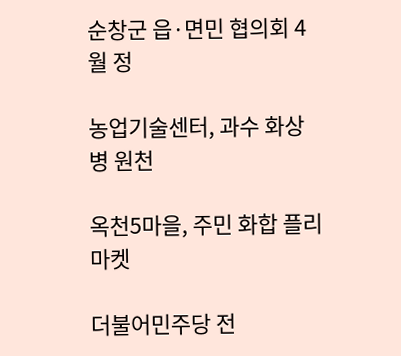순창군 읍·면민 협의회 4월 정

농업기술센터, 과수 화상병 원천

옥천5마을, 주민 화합 플리마켓

더불어민주당 전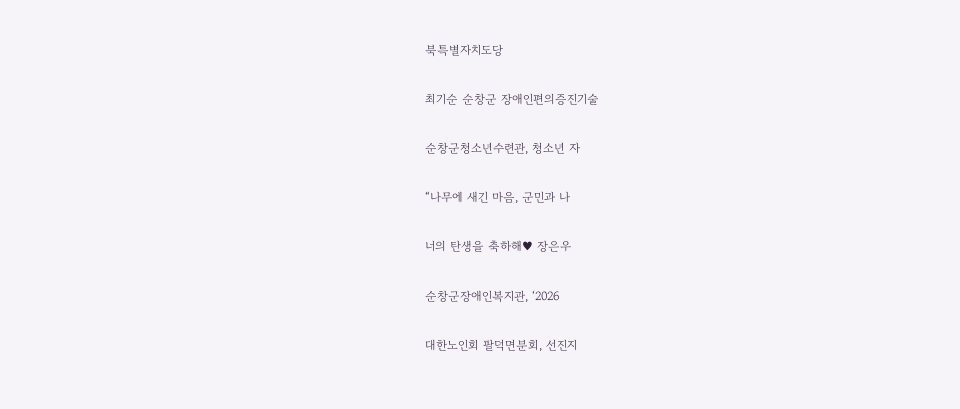북특별자치도당

최기순 순창군 장애인편의증진기술

순창군청소년수련관, 청소년 자

“나무에 새긴 마음, 군민과 나

너의 탄생을 축하해♥ 장은우

순창군장애인복지관, ‘2026

대한노인회 팔덕면분회, 선진지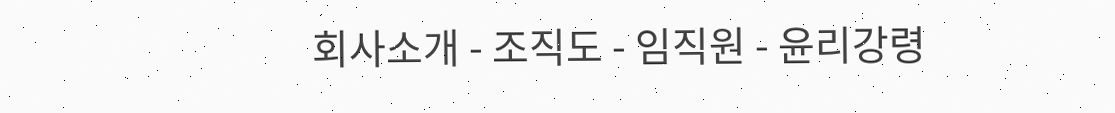회사소개 - 조직도 - 임직원 - 윤리강령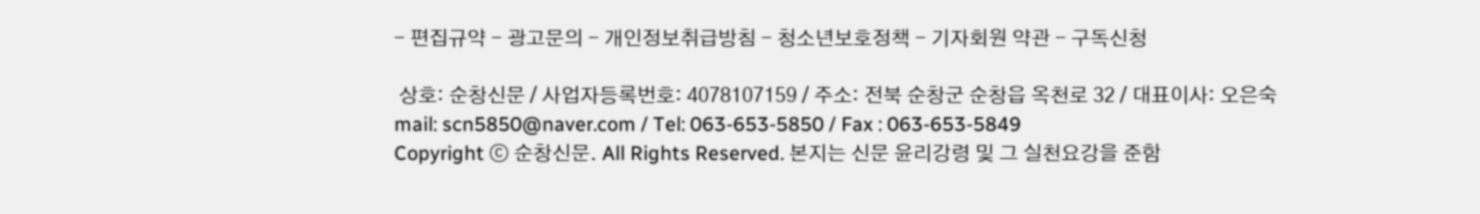- 편집규약 - 광고문의 - 개인정보취급방침 - 청소년보호정책 - 기자회원 약관 - 구독신청

 상호: 순창신문 / 사업자등록번호: 4078107159 / 주소: 전북 순창군 순창읍 옥천로 32 / 대표이사: 오은숙
mail: scn5850@naver.com / Tel: 063-653-5850 / Fax : 063-653-5849
Copyright ⓒ 순창신문. All Rights Reserved. 본지는 신문 윤리강령 및 그 실천요강을 준함